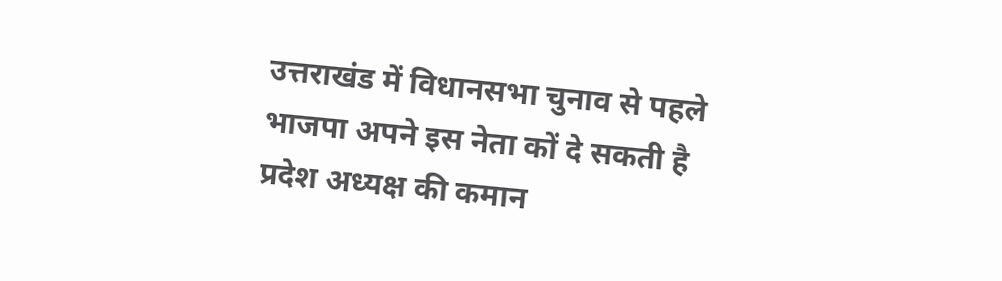उत्तराखंड में विधानसभा चुनाव से पहले भाजपा अपने इस नेता कों दे सकती है प्रदेश अध्यक्ष की कमान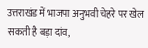उत्तराखंड में भाजपा अनुभवी चेहरे पर खेल सकती है बड़ा दांव,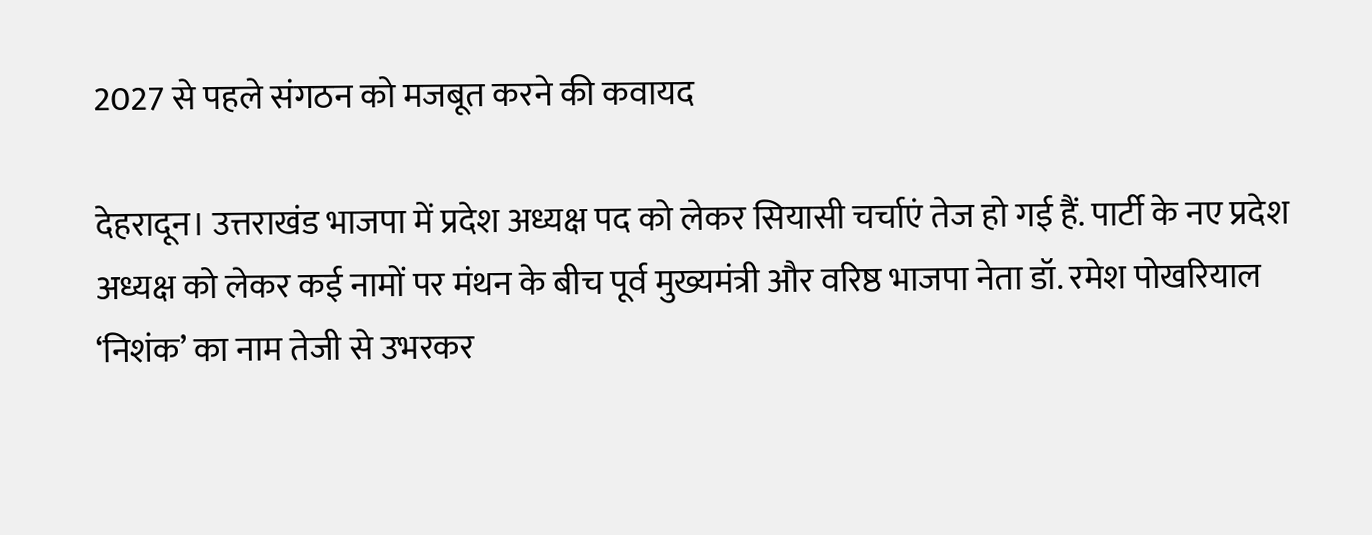2027 से पहले संगठन को मजबूत करने की कवायद

देहरादून। उत्तराखंड भाजपा में प्रदेश अध्यक्ष पद को लेकर सियासी चर्चाएं तेज हो गई हैं. पार्टी के नए प्रदेश अध्यक्ष को लेकर कई नामों पर मंथन के बीच पूर्व मुख्यमंत्री और वरिष्ठ भाजपा नेता डॉ. रमेश पोखरियाल ‘निशंक’ का नाम तेजी से उभरकर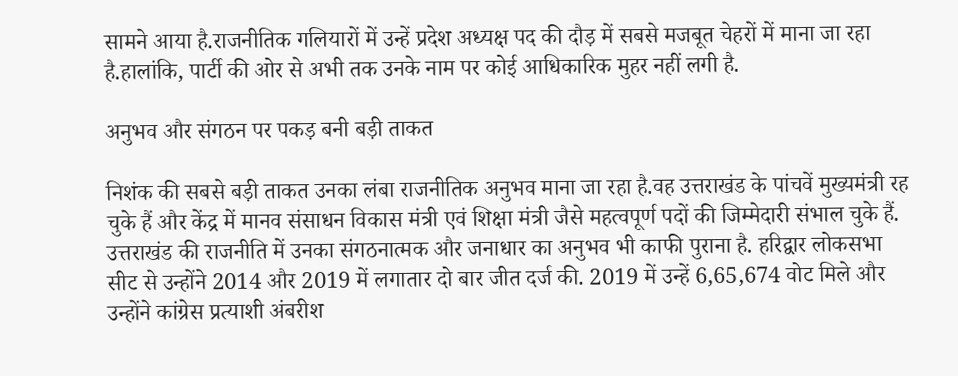सामने आया है.राजनीतिक गलियारों में उन्हें प्रदेश अध्यक्ष पद की दौड़ में सबसे मजबूत चेहरों में माना जा रहा है.हालांकि, पार्टी की ओर से अभी तक उनके नाम पर कोई आधिकारिक मुहर नहीं लगी है.

अनुभव और संगठन पर पकड़ बनी बड़ी ताकत

निशंक की सबसे बड़ी ताकत उनका लंबा राजनीतिक अनुभव माना जा रहा है.वह उत्तराखंड के पांचवें मुख्यमंत्री रह चुके हैं और केंद्र में मानव संसाधन विकास मंत्री एवं शिक्षा मंत्री जैसे महत्वपूर्ण पदों की जिम्मेदारी संभाल चुके हैं.
उत्तराखंड की राजनीति में उनका संगठनात्मक और जनाधार का अनुभव भी काफी पुराना है. हरिद्वार लोकसभा सीट से उन्होंने 2014 और 2019 में लगातार दो बार जीत दर्ज की. 2019 में उन्हें 6,65,674 वोट मिले और उन्होंने कांग्रेस प्रत्याशी अंबरीश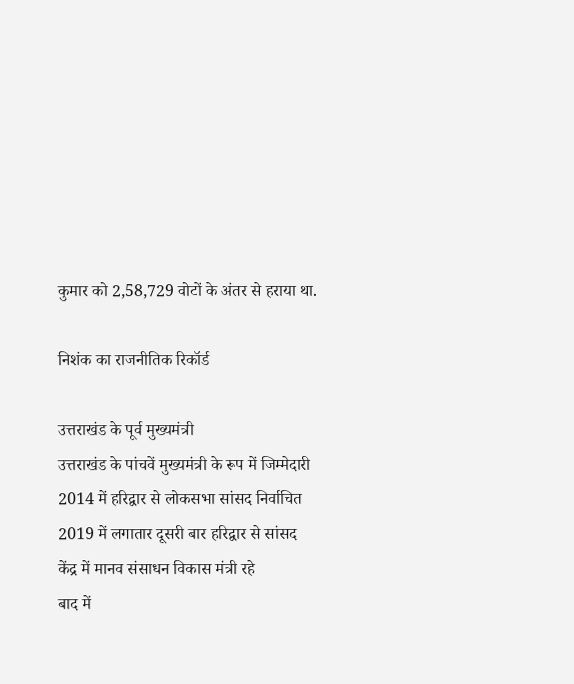कुमार को 2,58,729 वोटों के अंतर से हराया था.

निशंक का राजनीतिक रिकॉर्ड

उत्तराखंड के पूर्व मुख्यमंत्री
उत्तराखंड के पांचवें मुख्यमंत्री के रूप में जिम्मेदारी
2014 में हरिद्वार से लोकसभा सांसद निर्वाचित
2019 में लगातार दूसरी बार हरिद्वार से सांसद
केंद्र में मानव संसाधन विकास मंत्री रहे
बाद में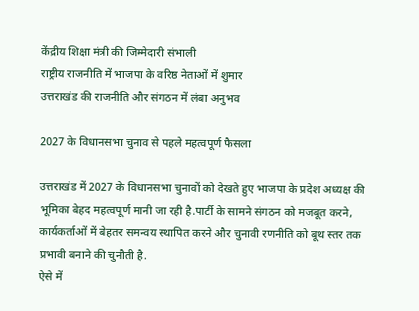केंद्रीय शिक्षा मंत्री की जिम्मेदारी संभाली
राष्ट्रीय राजनीति में भाजपा के वरिष्ठ नेताओं में शुमार
उत्तराखंड की राजनीति और संगठन में लंबा अनुभव

2027 के विधानसभा चुनाव से पहले महत्वपूर्ण फैसला

उत्तराखंड में 2027 के विधानसभा चुनावों को देखते हुए भाजपा के प्रदेश अध्यक्ष की भूमिका बेहद महत्वपूर्ण मानी जा रही है.पार्टी के सामने संगठन को मजबूत करने, कार्यकर्ताओं में बेहतर समन्वय स्थापित करने और चुनावी रणनीति को बूथ स्तर तक प्रभावी बनाने की चुनौती है.
ऐसे में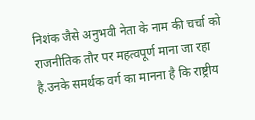निशंक जैसे अनुभवी नेता के नाम की चर्चा को राजनीतिक तौर पर महत्वपूर्ण माना जा रहा है.उनके समर्थक वर्ग का मानना है कि राष्ट्रीय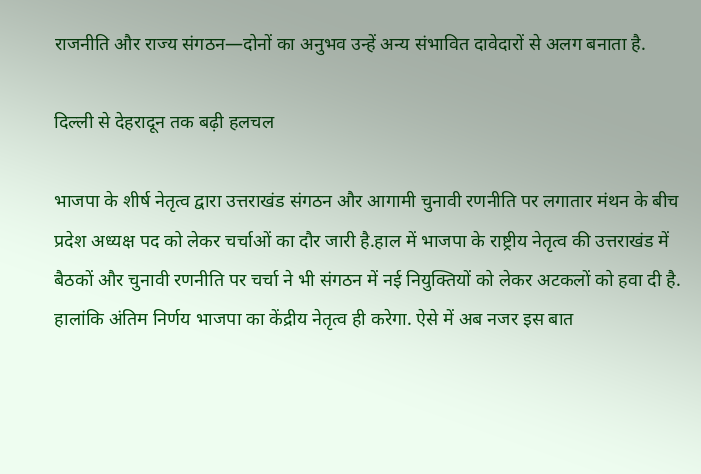राजनीति और राज्य संगठन—दोनों का अनुभव उन्हें अन्य संभावित दावेदारों से अलग बनाता है.

दिल्ली से देहरादून तक बढ़ी हलचल

भाजपा के शीर्ष नेतृत्व द्वारा उत्तराखंड संगठन और आगामी चुनावी रणनीति पर लगातार मंथन के बीच प्रदेश अध्यक्ष पद को लेकर चर्चाओं का दौर जारी है.हाल में भाजपा के राष्ट्रीय नेतृत्व की उत्तराखंड में बैठकों और चुनावी रणनीति पर चर्चा ने भी संगठन में नई नियुक्तियों को लेकर अटकलों को हवा दी है.
हालांकि अंतिम निर्णय भाजपा का केंद्रीय नेतृत्व ही करेगा. ऐसे में अब नजर इस बात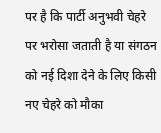पर है कि पार्टी अनुभवी चेहरे पर भरोसा जताती है या संगठन को नई दिशा देने के लिए किसी नए चेहरे को मौका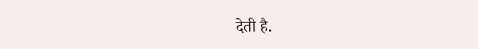देती है.